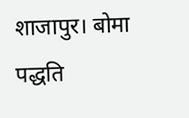शाजापुर। बोमा पद्धति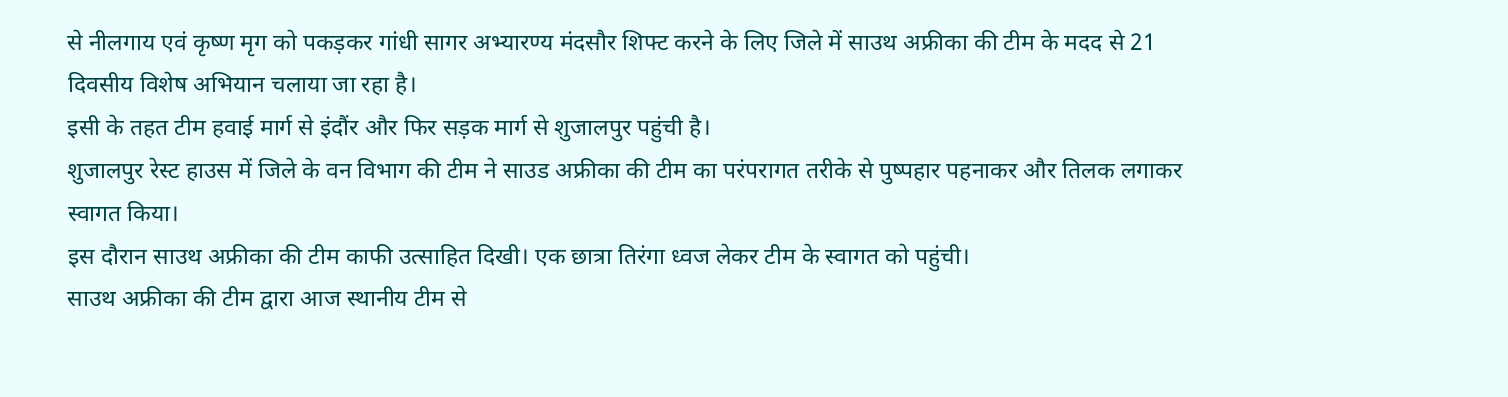से नीलगाय एवं कृष्ण मृग को पकड़कर गांधी सागर अभ्यारण्य मंदसौर शिफ्ट करने के लिए जिले में साउथ अफ्रीका की टीम के मदद से 21 दिवसीय विशेष अभियान चलाया जा रहा है।
इसी के तहत टीम हवाई मार्ग से इंदौंर और फिर सड़क मार्ग से शुजालपुर पहुंची है।
शुजालपुर रेस्ट हाउस में जिले के वन विभाग की टीम ने साउड अफ्रीका की टीम का परंपरागत तरीके से पुष्पहार पहनाकर और तिलक लगाकर स्वागत किया।
इस दौरान साउथ अफ्रीका की टीम काफी उत्साहित दिखी। एक छात्रा तिरंगा ध्वज लेकर टीम के स्वागत को पहुंची।
साउथ अफ्रीका की टीम द्वारा आज स्थानीय टीम से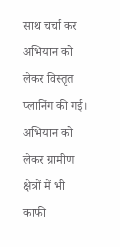साथ चर्चा कर अभियान को लेकर विस्तृत प्लानिंग की गई।
अभियान को लेकर ग्रामीण क्षेत्रों में भी काफी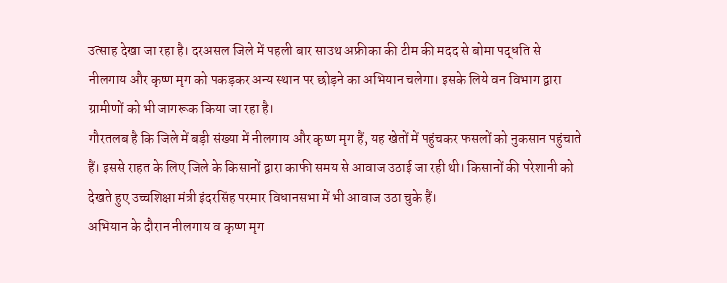उत्साह देखा जा रहा है। दरअसल जिले में पहली बार साउथ अफ्रीका की टीम की मदद से बोमा पद्धति से नीलगाय और कृष्ण मृग को पकड़कर अन्य स्थान पर छोड़ने का अभियान चलेगा। इसके लिये वन विभाग द्वारा ग्रामीणों को भी जागरूक किया जा रहा है।
गौरतलब है कि जिले में बड़ी संख्या में नीलगाय और कृष्ण मृग हैं, यह खेतों में पहुंचकर फसलों को नुकसान पहुंचाते हैं। इससे राहत के लिए जिले के किसानों द्वारा काफी समय से आवाज उठाई जा रही थी। किसानों की परेशानी को देखते हुए उच्चशिक्षा मंत्री इंदरसिंह परमार विधानसभा में भी आवाज उठा चुके हैं।
अभियान के दौरान नीलगाय व कृष्ण मृग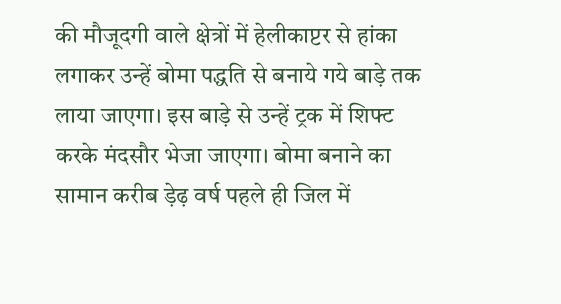की मौजूदगी वाले क्षेत्रों में हेलीकाप्टर से हांका लगाकर उन्हें बोमा पद्धति से बनाये गये बाड़े तक लाया जाएगा। इस बाड़े से उन्हें ट्रक में शिफ्ट करके मंदसौर भेजा जाएगा। बोमा बनाने का सामान करीब ड़ेढ़ वर्ष पहले ही जिल में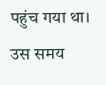पहुंच गया था। उस समय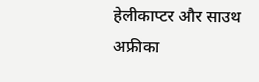हेलीकाप्टर और साउथ अफ्रीका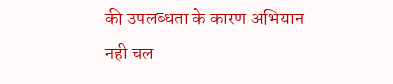की उपलब्धता के कारण अभियान नही चल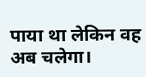पाया था लेकिन वह अब चलेगा।